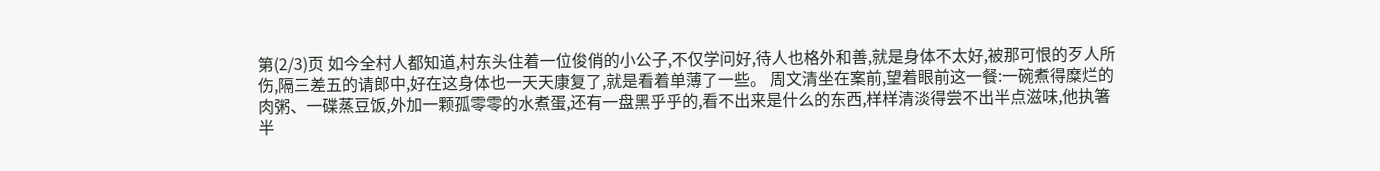第(2/3)页 如今全村人都知道,村东头住着一位俊俏的小公子,不仅学问好,待人也格外和善,就是身体不太好,被那可恨的歹人所伤,隔三差五的请郎中,好在这身体也一天天康复了,就是看着单薄了一些。 周文清坐在案前,望着眼前这一餐:一碗煮得糜烂的肉粥、一碟蒸豆饭,外加一颗孤零零的水煮蛋,还有一盘黑乎乎的,看不出来是什么的东西,样样清淡得尝不出半点滋味,他执箸半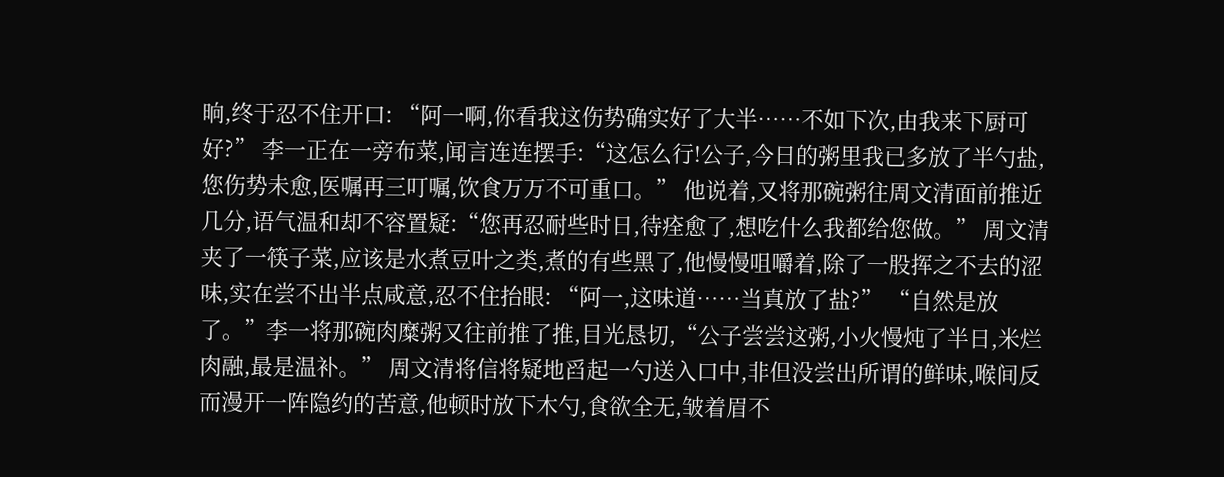晌,终于忍不住开口: “阿一啊,你看我这伤势确实好了大半……不如下次,由我来下厨可好?” 李一正在一旁布菜,闻言连连摆手:“这怎么行!公子,今日的粥里我已多放了半勺盐,您伤势未愈,医嘱再三叮嘱,饮食万万不可重口。” 他说着,又将那碗粥往周文清面前推近几分,语气温和却不容置疑:“您再忍耐些时日,待痊愈了,想吃什么我都给您做。” 周文清夹了一筷子菜,应该是水煮豆叶之类,煮的有些黑了,他慢慢咀嚼着,除了一股挥之不去的涩味,实在尝不出半点咸意,忍不住抬眼: “阿一,这味道……当真放了盐?” “自然是放了。”李一将那碗肉糜粥又往前推了推,目光恳切,“公子尝尝这粥,小火慢炖了半日,米烂肉融,最是温补。” 周文清将信将疑地舀起一勺送入口中,非但没尝出所谓的鲜味,喉间反而漫开一阵隐约的苦意,他顿时放下木勺,食欲全无,皱着眉不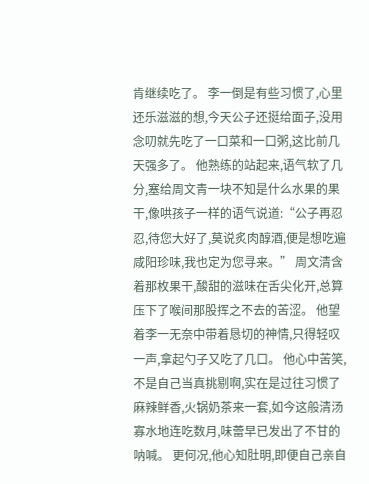肯继续吃了。 李一倒是有些习惯了,心里还乐滋滋的想,今天公子还挺给面子,没用念叨就先吃了一口菜和一口粥,这比前几天强多了。 他熟练的站起来,语气软了几分,塞给周文青一块不知是什么水果的果干,像哄孩子一样的语气说道:“公子再忍忍,待您大好了,莫说炙肉醇酒,便是想吃遍咸阳珍味,我也定为您寻来。” 周文清含着那枚果干,酸甜的滋味在舌尖化开,总算压下了喉间那股挥之不去的苦涩。 他望着李一无奈中带着恳切的神情,只得轻叹一声,拿起勺子又吃了几口。 他心中苦笑,不是自己当真挑剔啊,实在是过往习惯了麻辣鲜香,火锅奶茶来一套,如今这般清汤寡水地连吃数月,味蕾早已发出了不甘的呐喊。 更何况,他心知肚明,即便自己亲自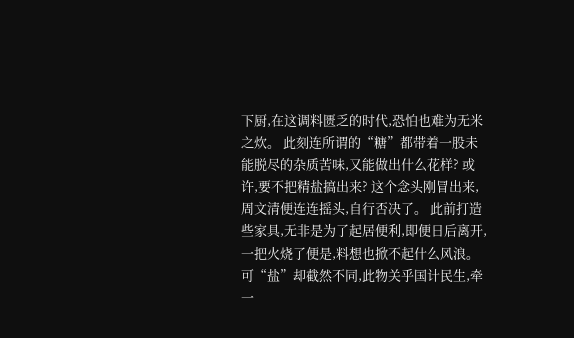下厨,在这调料匮乏的时代,恐怕也难为无米之炊。 此刻连所谓的“糖”都带着一股未能脱尽的杂质苦味,又能做出什么花样? 或许,要不把精盐搞出来? 这个念头刚冒出来,周文清便连连摇头,自行否决了。 此前打造些家具,无非是为了起居便利,即便日后离开,一把火烧了便是,料想也掀不起什么风浪。 可“盐”却截然不同,此物关乎国计民生,牵一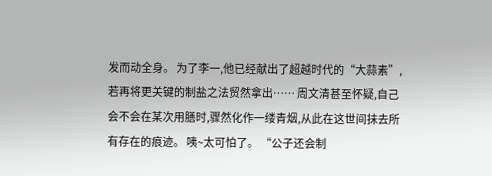发而动全身。 为了李一,他已经献出了超越时代的“大蒜素”,若再将更关键的制盐之法贸然拿出…… 周文清甚至怀疑,自己会不会在某次用膳时,骤然化作一缕青烟,从此在这世间抹去所有存在的痕迹。 咦~太可怕了。 “公子还会制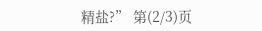精盐?” 第(2/3)页